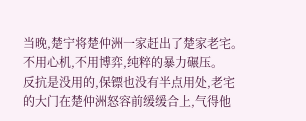当晚,楚宁将楚仲洲一家赶出了楚家老宅。
不用心机,不用博弈,纯粹的暴力碾压。
反抗是没用的,保镖也没有半点用处,老宅的大门在楚仲洲怒容前缓缓合上,气得他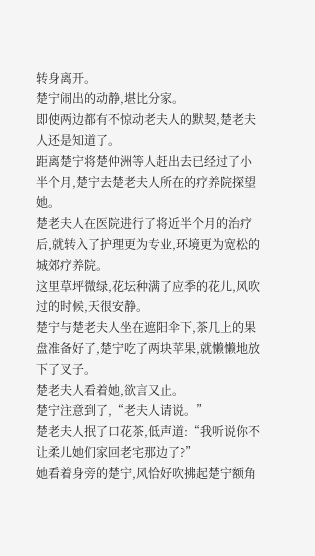转身离开。
楚宁闹出的动静,堪比分家。
即使两边都有不惊动老夫人的默契,楚老夫人还是知道了。
距离楚宁将楚仲洲等人赶出去已经过了小半个月,楚宁去楚老夫人所在的疗养院探望她。
楚老夫人在医院进行了将近半个月的治疗后,就转入了护理更为专业,环境更为宽松的城郊疗养院。
这里草坪微绿,花坛种满了应季的花儿,风吹过的时候,天很安静。
楚宁与楚老夫人坐在遮阳伞下,茶几上的果盘准备好了,楚宁吃了两块苹果,就懒懒地放下了叉子。
楚老夫人看着她,欲言又止。
楚宁注意到了,“老夫人请说。”
楚老夫人抿了口花茶,低声道:“我听说你不让柔儿她们家回老宅那边了?”
她看着身旁的楚宁,风恰好吹拂起楚宁额角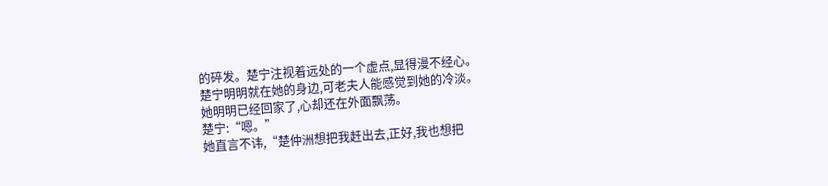的碎发。楚宁注视着远处的一个虚点,显得漫不经心。
楚宁明明就在她的身边,可老夫人能感觉到她的冷淡。
她明明已经回家了,心却还在外面飘荡。
楚宁:“嗯。”
她直言不讳,“楚仲洲想把我赶出去,正好,我也想把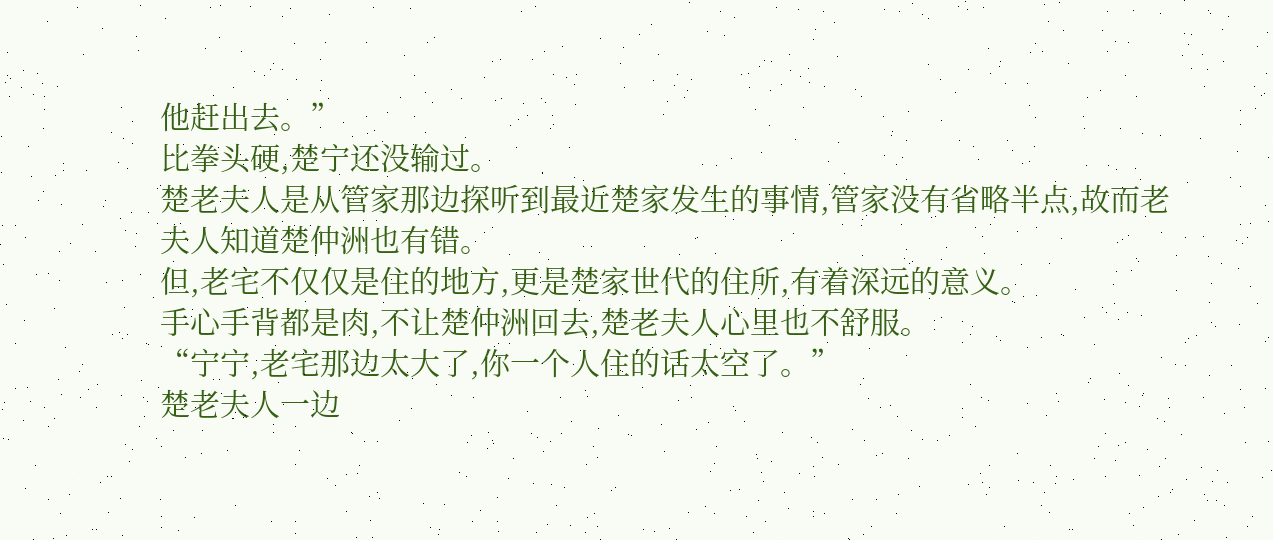他赶出去。”
比拳头硬,楚宁还没输过。
楚老夫人是从管家那边探听到最近楚家发生的事情,管家没有省略半点,故而老夫人知道楚仲洲也有错。
但,老宅不仅仅是住的地方,更是楚家世代的住所,有着深远的意义。
手心手背都是肉,不让楚仲洲回去,楚老夫人心里也不舒服。
“宁宁,老宅那边太大了,你一个人住的话太空了。”
楚老夫人一边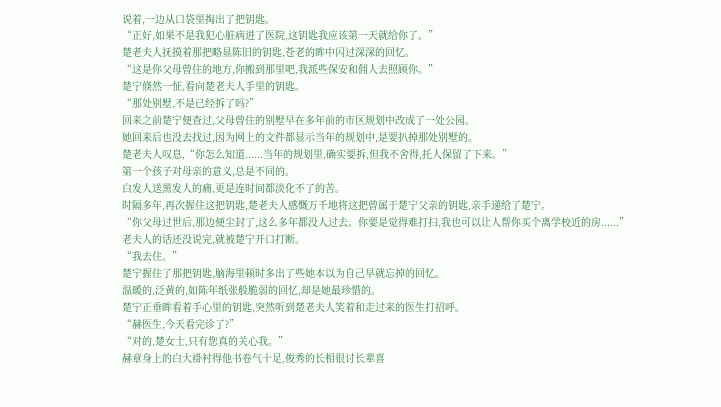说着,一边从口袋里掏出了把钥匙。
“正好,如果不是我犯心脏病进了医院,这钥匙我应该第一天就给你了。”
楚老夫人抚摸着那把略显陈旧的钥匙,苍老的眸中闪过深深的回忆。
“这是你父母曾住的地方,你搬到那里吧,我派些保安和佣人去照顾你。”
楚宁倏然一怔,看向楚老夫人手里的钥匙。
“那处别墅,不是已经拆了吗?”
回来之前楚宁便查过,父母曾住的别墅早在多年前的市区规划中改成了一处公园。
她回来后也没去找过,因为网上的文件都显示当年的规划中,是要扒掉那处别墅的。
楚老夫人叹息,“你怎么知道......当年的规划里,确实要拆,但我不舍得,托人保留了下来。”
第一个孩子对母亲的意义,总是不同的。
白发人送黑发人的痛,更是连时间都淡化不了的苦。
时隔多年,再次握住这把钥匙,楚老夫人感慨万千地将这把曾属于楚宁父亲的钥匙,亲手递给了楚宁。
“你父母过世后,那边便尘封了,这么多年都没人过去。你要是觉得难打扫,我也可以让人帮你买个离学校近的房......”
老夫人的话还没说完,就被楚宁开口打断。
“我去住。”
楚宁握住了那把钥匙,脑海里顿时多出了些她本以为自己早就忘掉的回忆。
温暖的,泛黄的,如陈年纸张般脆弱的回忆,却是她最珍惜的。
楚宁正垂眸看着手心里的钥匙,突然听到楚老夫人笑着和走过来的医生打招呼。
“赫医生,今天看完诊了?”
“对的,楚女士,只有您真的关心我。”
赫章身上的白大褂衬得他书卷气十足,俊秀的长相很讨长辈喜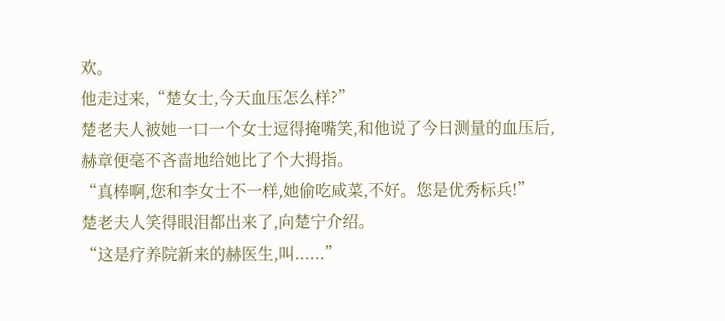欢。
他走过来,“楚女士,今天血压怎么样?”
楚老夫人被她一口一个女士逗得掩嘴笑,和他说了今日测量的血压后,赫章便毫不吝啬地给她比了个大拇指。
“真棒啊,您和李女士不一样,她偷吃咸菜,不好。您是优秀标兵!”
楚老夫人笑得眼泪都出来了,向楚宁介绍。
“这是疗养院新来的赫医生,叫......”